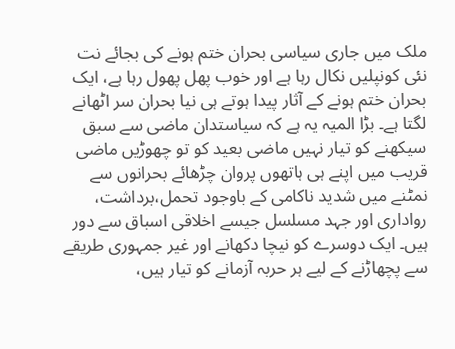ملک میں جاری سیاسی بحران ختم ہونے کی بجائے نت نئی کونپلیں نکال رہا ہے اور خوب پھل پھول رہا ہے، ایک بحران ختم ہونے کے آثار پیدا ہوتے ہی نیا بحران سر اٹھانے لگتا ہے۔ بڑا المیہ یہ ہے کہ سیاستدان ماضی سے سبق سیکھنے کو تیار نہیں ماضی بعید کو تو چھوڑیں ماضی قریب میں اپنے ہی ہاتھوں پروان چڑھائے بحرانوں سے نمٹنے میں شدید ناکامی کے باوجود تحمل،برداشت، رواداری اور جہد مسلسل جیسے اخلاقی اسباق سے دور ہیں۔ ایک دوسرے کو نیچا دکھانے اور غیر جمہوری طریقے سے پچھاڑنے کے لیے ہر حربہ آزمانے کو تیار ہیں،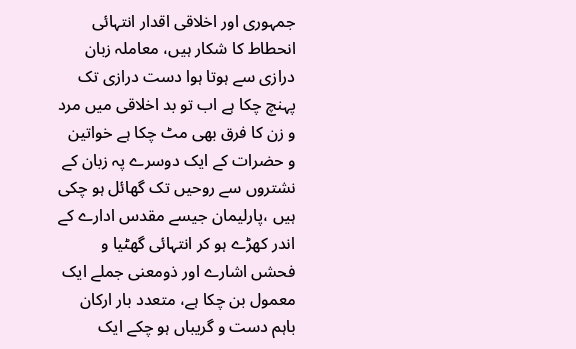جمہوری اور اخلاقی اقدار انتہائی انحطاط کا شکار ہیں، معاملہ زبان درازی سے ہوتا ہوا دست درازی تک پہنچ چکا ہے اب تو بد اخلاقی میں مرد و زن کا فرق بھی مٹ چکا ہے خواتین و حضرات کے ایک دوسرے پہ زبان کے نشتروں سے روحیں تک گھائل ہو چکی ہیں ،پارلیمان جیسے مقدس ادارے کے اندر کھڑے ہو کر انتہائی گھٹیا و فحشں اشارے اور ذومعنی جملے ایک معمول بن چکا ہے، متعدد بار ارکان باہم دست و گریباں ہو چکے ایک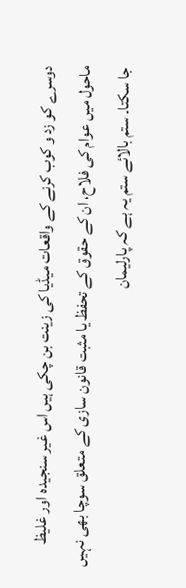دوسرے کو زد و کوب کرنے کے واقعات میڈیا کی زینت بن چکی ہیں اس غیر سنجیدہ اور غلیظ ماحول میں عوام کی فلاح، ان کے حقوق کے تحفظ یا مثبت قانون سازی کے متعلق سوچا بھی نہیں جا سکتا۔ ستم بالائے ستم یہ ہے کہ پارلیمان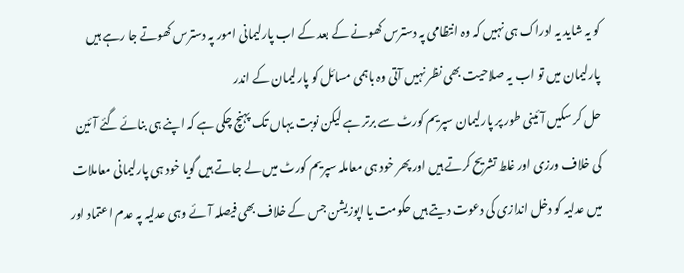کو یہ شاید یہ ادراک ہی نہیں کہ وہ انتظامی پہ دسترس کھونے کے بعد کے اب پارلیمانی امور پہ دسترس کھوتے جا رہے ہیں پارلیمان میں تو اب یہ صلاحیت بھی نظر نہیں آتی وہ باہمی مسائل کو پارلیمان کے اندر
حل کر سکیں آئینی طور پر پارلیمان سپریم کورٹ سے برتر ہے لیکن نوبت یہاں تک پہنچ چکی ہے کہ اپنے ہی بنائے گئے آئین کی خلاف ورزی اور غلط تشریح کرتے ہیں اور پھر خود ہی معاملہ سپریم کورٹ میں لے جاتے ہیں گویا خود ہی پارلیمانی معاملات میں عدلیہ کو دخل اندازی کی دعوت دیتے ہیں حکومت یا اپوزیشن جس کے خلاف بھی فیصلہ آئے وہی عدلیہ پہ عدم اعتماد اور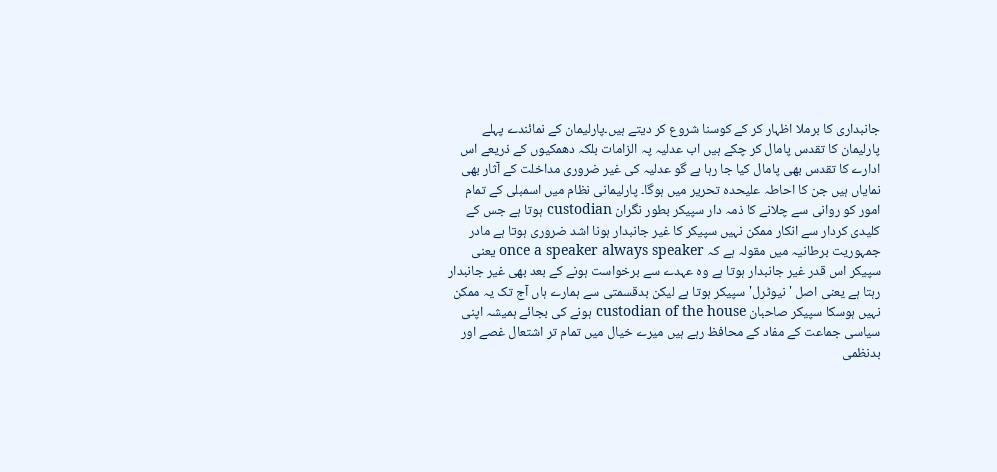جانبداری کا برملا اظہار کر کے کوسنا شروع کر دیتے ہیں۔پارلیمان کے نمائندے پہلے پارلیمان کا تقدس پامال کر چکے ہیں اب عدلیہ پہ الزامات بلکہ دھمکیوں کے ذریعے اس ادارے کا تقدس بھی پامال کیا جا رہا ہے گو عدلیہ کی غیر ضروری مداخلت کے آثار بھی نمایاں ہیں جن کا احاطہ علیحدہ تحریر میں ہوگا۔ پارلیمانی نظام میں اسمبلی کے تمام امور کو روانی سے چلانے کا ذمہ دار سپیکر بطور نگران custodian ہوتا ہے جس کے کلیدی کردار سے انکار ممکن نہیں سپیکر کا غیر جانبدار ہونا اشد ضروری ہوتا ہے مادر جمہوریت برطانیہ میں مقولہ ہے کہ once a speaker always speaker یعنی سپیکر اس قدر غیر جانبدار ہوتا ہے وہ عہدے سے برخواست ہونے کے بعد بھی غیر جانبدار رہتا ہے یعنی اصل 'نیوٹرل' سپیکر ہوتا ہے لیکن بدقسمتی سے ہمارے ہاں آج تک یہ ممکن نہیں ہوسکا سپیکر صاحبان custodian of the house ہونے کی بجائے ہمیشہ اپنی سیاسی جماعت کے مفاد کے محافظ رہے ہیں میرے خیال میں تمام تر اشتعال غصے اور بدنظمی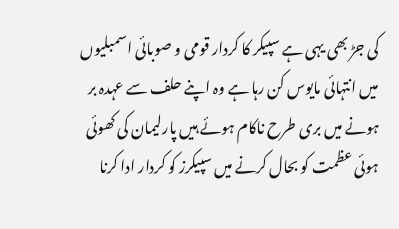کی جڑ بھی یہی ہے سپیکر کا کردار قومی و صوبائی اسمبلیوں میں انتہائی مایوس کن رہا ہے وہ اپنے حلف سے عہدہ بر ہونے میں بری طرح ناکام ہوئے ہیں پارلیمان کی کھوئی ہوئی عظمت کو بحال کرنے میں سپیکرز کو کردار ادا کرنا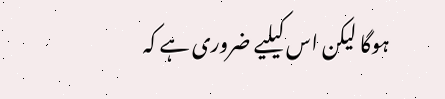ہوگا لیکن اس کیلیے ضروری ہے کہ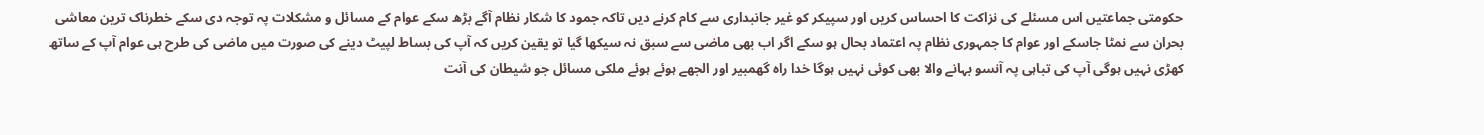حکومتی جماعتیں اس مسئلے کی نزاکت کا احساس کریں اور سپیکر کو غیر جانبداری سے کام کرنے دیں تاکہ جمود کا شکار نظام آگے بڑھ سکے عوام کے مسائل و مشکلات پہ توجہ دی سکے خطرناک ترین معاشی بحران سے نمٹا جاسکے اور عوام کا جمہوری نظام پہ اعتماد بحال ہو سکے اگر اب بھی ماضی سے سبق نہ سیکھا گیا تو یقین کریں کہ آپ کی بساط لپیٹ دینے کی صورت میں ماضی کی طرح ہی عوام آپ کے ساتھ کھڑی نہیں ہوگی آپ کی تباہی پہ آنسو بہانے والا بھی کوئی نہیں ہوگا خدا راہ گھمبیر اور الجھے ہوئے ہوئے ملکی مسائل جو شیطان کی آنت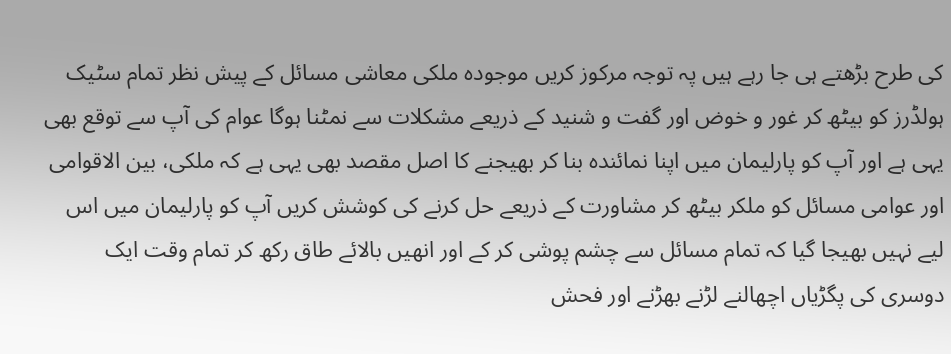کی طرح بڑھتے ہی جا رہے ہیں پہ توجہ مرکوز کریں موجودہ ملکی معاشی مسائل کے پیش نظر تمام سٹیک ہولڈرز کو بیٹھ کر غور و خوض اور گفت و شنید کے ذریعے مشکلات سے نمٹنا ہوگا عوام کی آپ سے توقع بھی یہی ہے اور آپ کو پارلیمان میں اپنا نمائندہ بنا کر بھیجنے کا اصل مقصد بھی یہی ہے کہ ملکی، بین الاقوامی اور عوامی مسائل کو ملکر بیٹھ کر مشاورت کے ذریعے حل کرنے کی کوشش کریں آپ کو پارلیمان میں اس لیے نہیں بھیجا گیا کہ تمام مسائل سے چشم پوشی کر کے اور انھیں بالائے طاق رکھ کر تمام وقت ایک دوسری کی پگڑیاں اچھالنے لڑنے بھڑنے اور فحش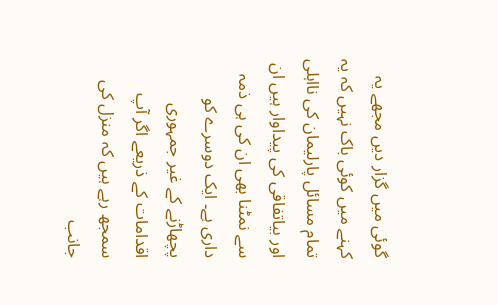گوئی میں گزار دیں مجھے یہ کہنے میں کوئی باک نہیں کہ یہ تمام مسائل پارلیمان کی نااہلی اور بیاتفاقی کی پیداوار ہیں ان سے نمٹنا بھی ان کی ہی ذمہ داری ہے۔ ایک دوسرے کو پچھاڑنے کے غیر جمہوری اقدامات کے ذریعے اگر آپ سمجھ رہے ہیں کہ منزل کی جانب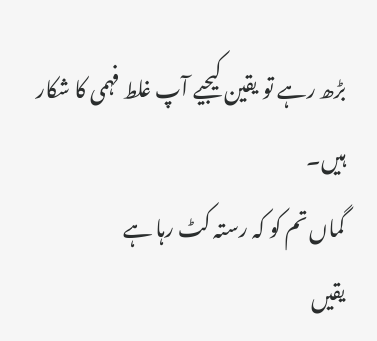بڑھ رہے تو یقین کیجیے آپ غلط فہمی کا شکار ہیں۔
گماں تم کو کہ رستہ کٹ رہا ہے
یقیں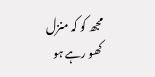مجھ کو کہ منزل کھو رہے ہو